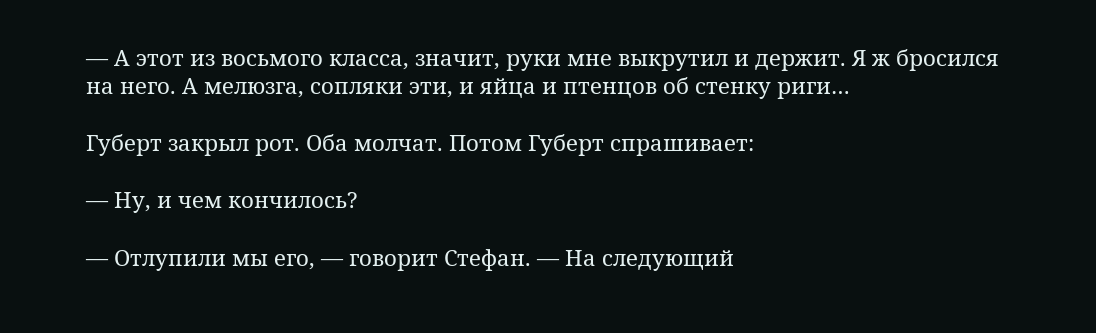— А этот из восьмого класса, значит, руки мне выкрутил и держит. Я ж бросился на него. А мелюзга, сопляки эти, и яйца и птенцов об стенку риги…

Губерт закрыл рот. Оба молчат. Потом Губерт спрашивает:

— Ну, и чем кончилось?

— Отлупили мы его, — говорит Стефан. — На следующий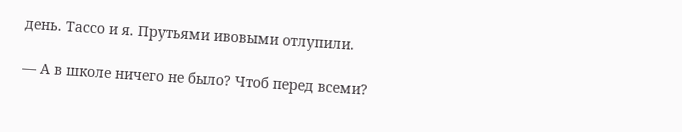день. Тассо и я. Прутьями ивовыми отлупили.

— А в школе ничего не было? Чтоб перед всеми?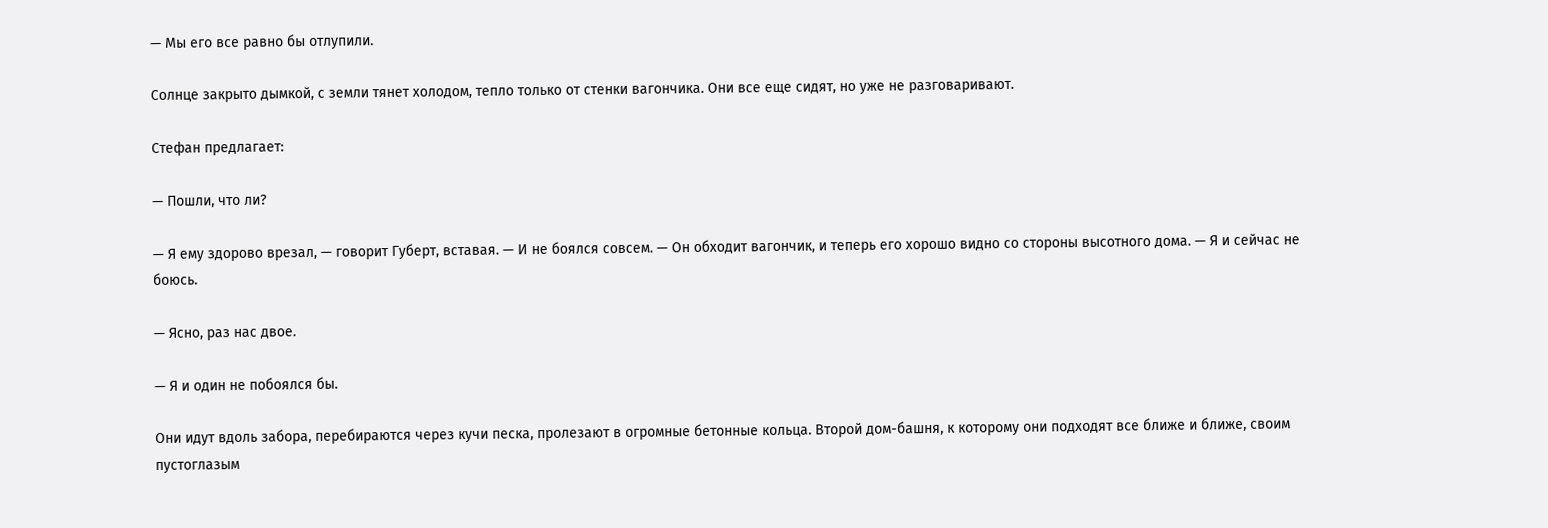— Мы его все равно бы отлупили.

Солнце закрыто дымкой, с земли тянет холодом, тепло только от стенки вагончика. Они все еще сидят, но уже не разговаривают.

Стефан предлагает:

— Пошли, что ли?

— Я ему здорово врезал, — говорит Губерт, вставая. — И не боялся совсем. — Он обходит вагончик, и теперь его хорошо видно со стороны высотного дома. — Я и сейчас не боюсь.

— Ясно, раз нас двое.

— Я и один не побоялся бы.

Они идут вдоль забора, перебираются через кучи песка, пролезают в огромные бетонные кольца. Второй дом-башня, к которому они подходят все ближе и ближе, своим пустоглазым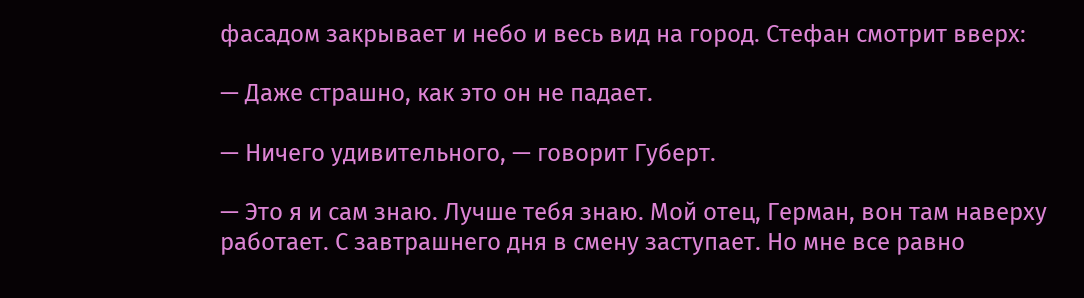фасадом закрывает и небо и весь вид на город. Стефан смотрит вверх:

— Даже страшно, как это он не падает.

— Ничего удивительного, — говорит Губерт.

— Это я и сам знаю. Лучше тебя знаю. Мой отец, Герман, вон там наверху работает. С завтрашнего дня в смену заступает. Но мне все равно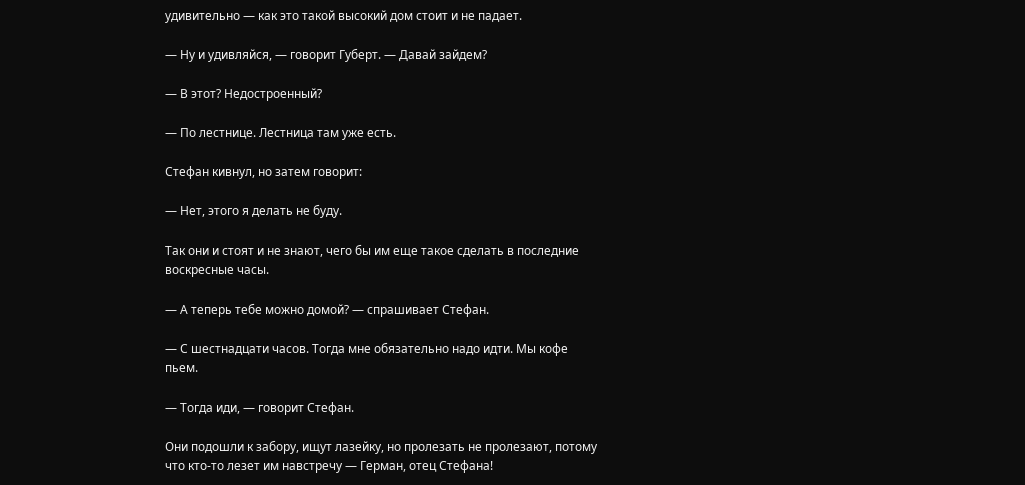удивительно — как это такой высокий дом стоит и не падает.

— Ну и удивляйся, — говорит Губерт. — Давай зайдем?

— В этот? Недостроенный?

— По лестнице. Лестница там уже есть.

Стефан кивнул, но затем говорит:

— Нет, этого я делать не буду.

Так они и стоят и не знают, чего бы им еще такое сделать в последние воскресные часы.

— А теперь тебе можно домой? — спрашивает Стефан.

— С шестнадцати часов. Тогда мне обязательно надо идти. Мы кофе пьем.

— Тогда иди, — говорит Стефан.

Они подошли к забору, ищут лазейку, но пролезать не пролезают, потому что кто-то лезет им навстречу — Герман, отец Стефана!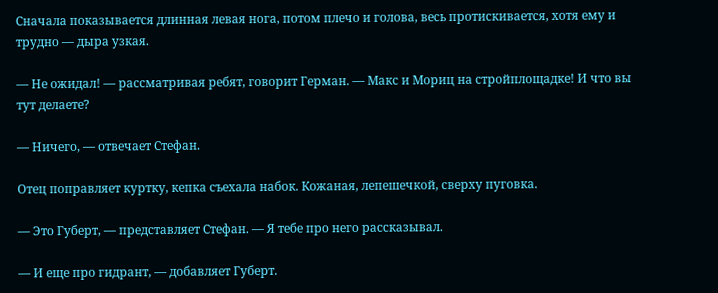Сначала показывается длинная левая нога, потом плечо и голова, весь протискивается, хотя ему и трудно — дыра узкая.

— Не ожидал! — рассматривая ребят, говорит Герман. — Макс и Мориц на стройплощадке! И что вы тут делаете?

— Ничего, — отвечает Стефан.

Отец поправляет куртку, кепка съехала набок. Кожаная, лепешечкой, сверху пуговка.

— Это Губерт, — представляет Стефан. — Я тебе про него рассказывал.

— И еще про гидрант, — добавляет Губерт.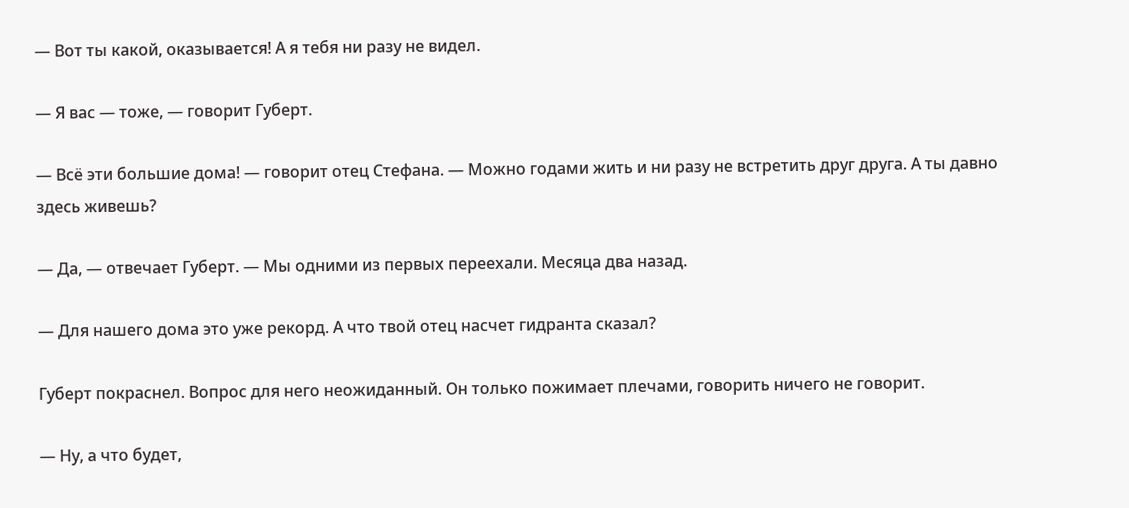— Вот ты какой, оказывается! А я тебя ни разу не видел.

— Я вас — тоже, — говорит Губерт.

— Всё эти большие дома! — говорит отец Стефана. — Можно годами жить и ни разу не встретить друг друга. А ты давно здесь живешь?

— Да, — отвечает Губерт. — Мы одними из первых переехали. Месяца два назад.

— Для нашего дома это уже рекорд. А что твой отец насчет гидранта сказал?

Губерт покраснел. Вопрос для него неожиданный. Он только пожимает плечами, говорить ничего не говорит.

— Ну, а что будет,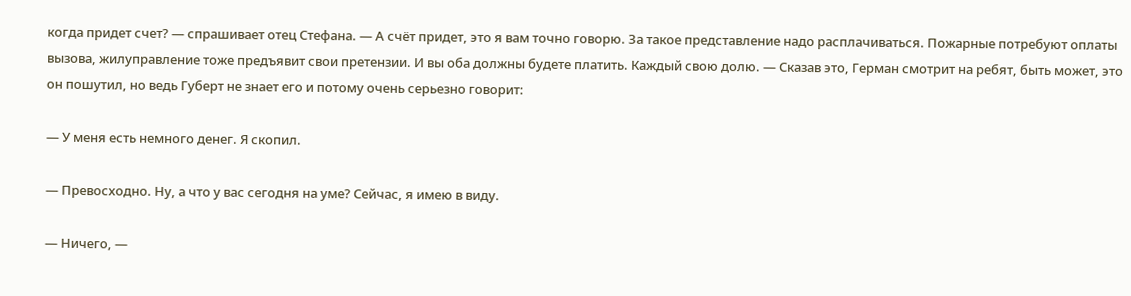когда придет счет? — спрашивает отец Стефана. — А счёт придет, это я вам точно говорю. За такое представление надо расплачиваться. Пожарные потребуют оплаты вызова, жилуправление тоже предъявит свои претензии. И вы оба должны будете платить. Каждый свою долю. — Сказав это, Герман смотрит на ребят, быть может, это он пошутил, но ведь Губерт не знает его и потому очень серьезно говорит:

— У меня есть немного денег. Я скопил.

— Превосходно. Ну, а что у вас сегодня на уме? Сейчас, я имею в виду.

— Ничего, —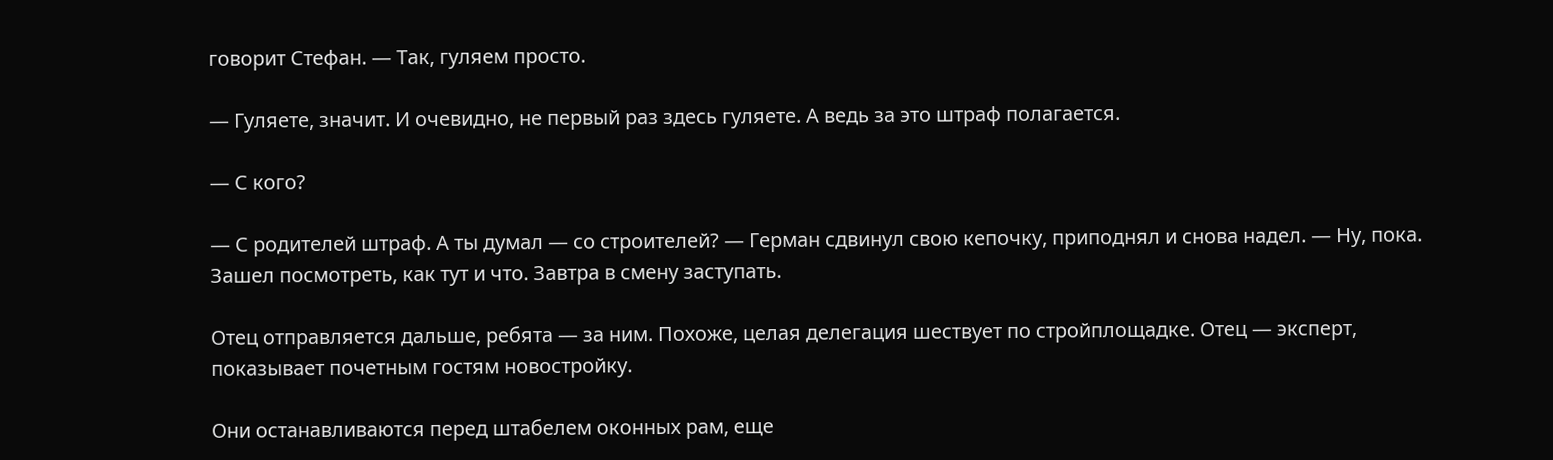говорит Стефан. — Так, гуляем просто.

— Гуляете, значит. И очевидно, не первый раз здесь гуляете. А ведь за это штраф полагается.

— С кого?

— С родителей штраф. А ты думал — со строителей? — Герман сдвинул свою кепочку, приподнял и снова надел. — Ну, пока. Зашел посмотреть, как тут и что. Завтра в смену заступать.

Отец отправляется дальше, ребята — за ним. Похоже, целая делегация шествует по стройплощадке. Отец — эксперт, показывает почетным гостям новостройку.

Они останавливаются перед штабелем оконных рам, еще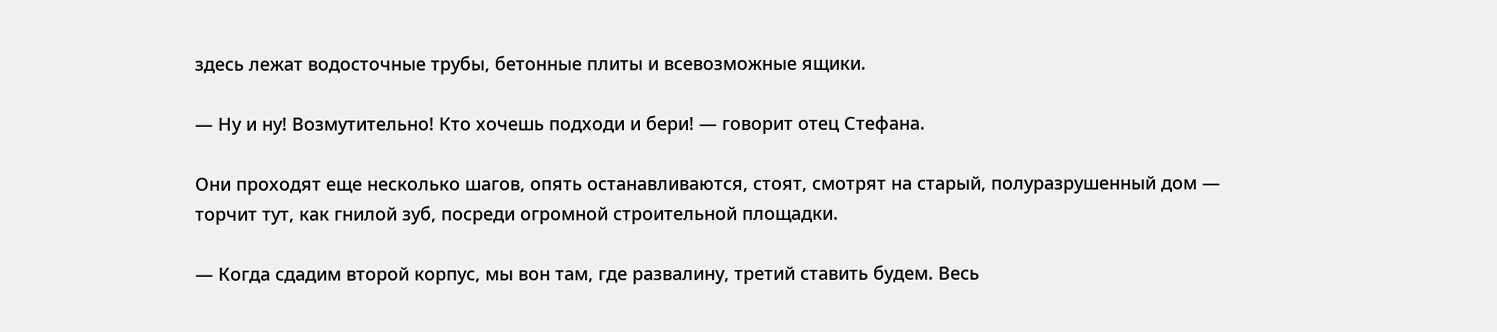здесь лежат водосточные трубы, бетонные плиты и всевозможные ящики.

— Ну и ну! Возмутительно! Кто хочешь подходи и бери! — говорит отец Стефана.

Они проходят еще несколько шагов, опять останавливаются, стоят, смотрят на старый, полуразрушенный дом — торчит тут, как гнилой зуб, посреди огромной строительной площадки.

— Когда сдадим второй корпус, мы вон там, где развалину, третий ставить будем. Весь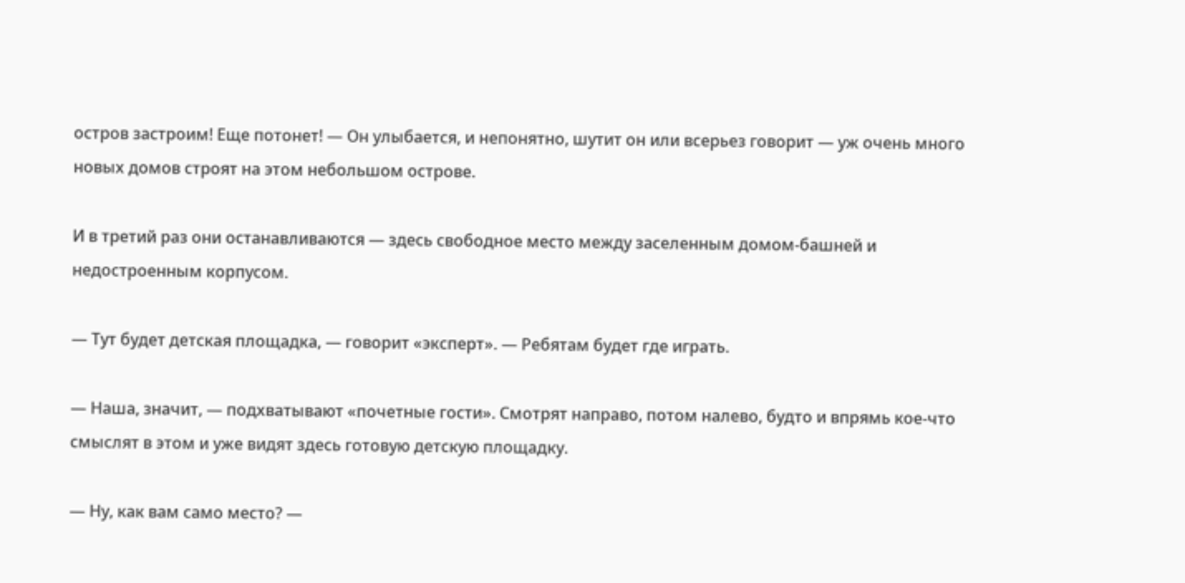остров застроим! Еще потонет! — Он улыбается, и непонятно, шутит он или всерьез говорит — уж очень много новых домов строят на этом небольшом острове.

И в третий раз они останавливаются — здесь свободное место между заселенным домом-башней и недостроенным корпусом.

— Тут будет детская площадка, — говорит «эксперт». — Ребятам будет где играть.

— Наша, значит, — подхватывают «почетные гости». Смотрят направо, потом налево, будто и впрямь кое-что смыслят в этом и уже видят здесь готовую детскую площадку.

— Ну, как вам само место? —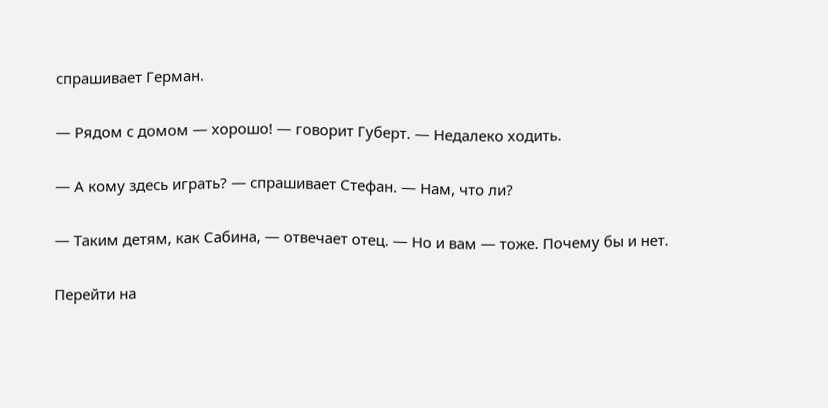спрашивает Герман.

— Рядом с домом — хорошо! — говорит Губерт. — Недалеко ходить.

— А кому здесь играть? — спрашивает Стефан. — Нам, что ли?

— Таким детям, как Сабина, — отвечает отец. — Но и вам — тоже. Почему бы и нет.

Перейти на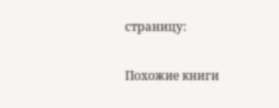страницу:

Похожие книги